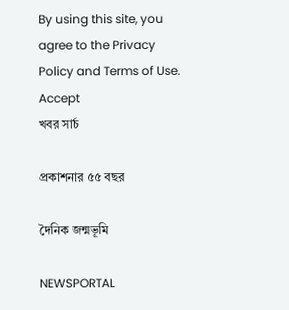By using this site, you agree to the Privacy Policy and Terms of Use.
Accept
খবর সার্চ

প্রকাশনার ৫৫ বছর

দৈনিক জন্মভূমি

NEWSPORTAL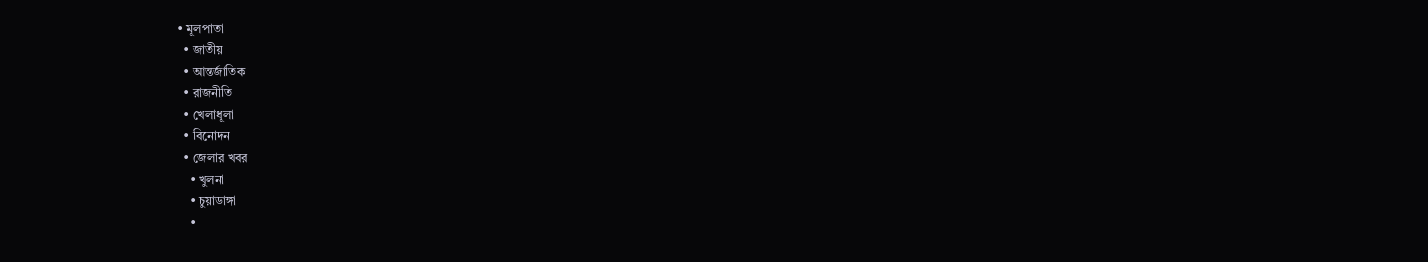• মূলপাতা
  • জাতীয়
  • আন্তর্জাতিক
  • রাজনীতি
  • খেলাধূলা
  • বিনোদন
  • জেলার খবর
    • খুলনা
    • চুয়াডাঙ্গা
    •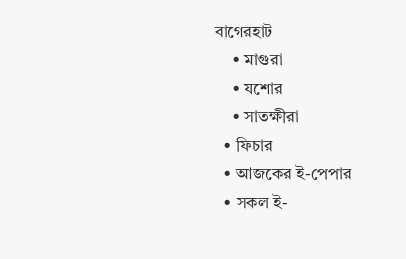বাগেরহাট
    • মাগুরা
    • যশোর
    • সাতক্ষীরা
  • ফিচার
  • আজকের ই-পেপার
  • সকল ই-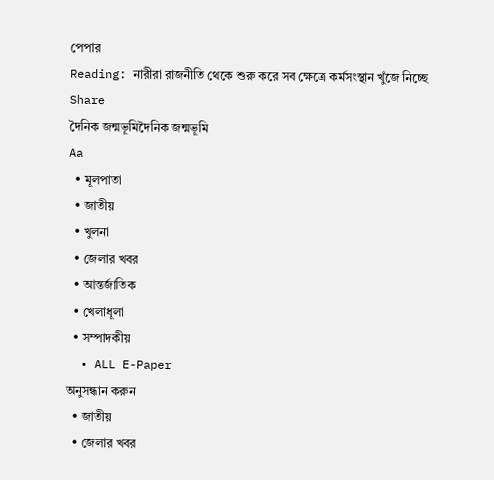পেপার
Reading: নারীরা রাজনীতি থেকে শুরু করে সব ক্ষেত্রে কর্মসংস্থান খুঁজে নিচ্ছে
Share
দৈনিক জন্মভূমিদৈনিক জন্মভূমি
Aa
  • মূলপাতা
  • জাতীয়
  • খুলনা
  • জেলার খবর
  • আন্তর্জাতিক
  • খেলাধূলা
  • সম্পাদকীয়
  • ALL E-Paper
অনুসন্ধান করুন
  • জাতীয়
  • জেলার খবর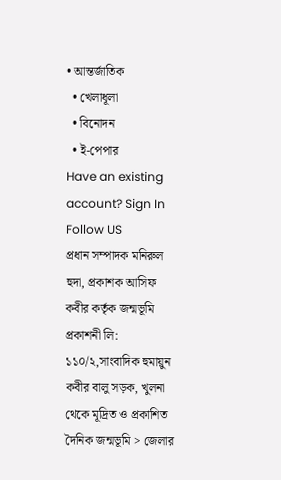• আন্তর্জাতিক
  • খেলাধূলা
  • বিনোদন
  • ই-পেপার
Have an existing account? Sign In
Follow US
প্রধান সম্পাদক মনিরুল হুদা, প্রকাশক আসিফ কবীর কর্তৃক জন্মভূমি প্রকাশনী লি: ১১০/২,সাংবাদিক হুমায়ুন কবীর বালু সড়ক, খুলনা থেকে মূদ্রিত ও প্রকাশিত
দৈনিক জন্মভূমি > জেলার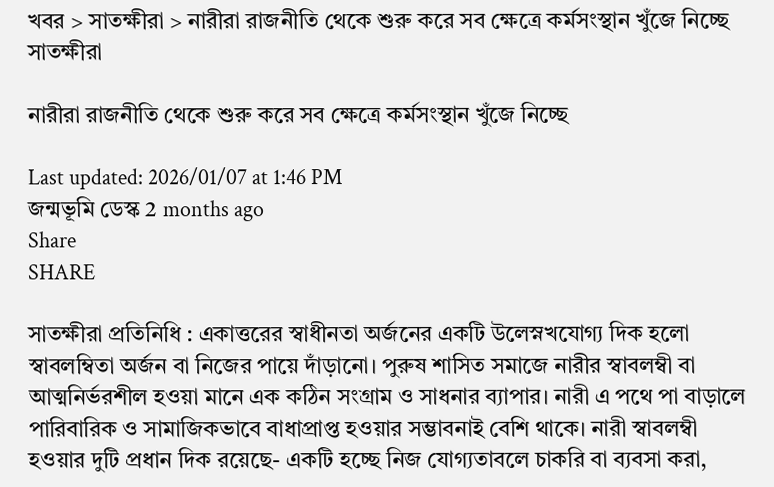খবর > সাতক্ষীরা > নারীরা রাজনীতি থেকে শুরু করে সব ক্ষেত্রে কর্মসংস্থান খুঁজে নিচ্ছে
সাতক্ষীরা

নারীরা রাজনীতি থেকে শুরু করে সব ক্ষেত্রে কর্মসংস্থান খুঁজে নিচ্ছে

Last updated: 2026/01/07 at 1:46 PM
জন্মভূমি ডেস্ক 2 months ago
Share
SHARE

সাতক্ষীরা প্রতিনিধি : একাত্তরের ‌স্বাধীনতা অর্জনের একটি উলেস্নখযোগ্য দিক হলো স্বাবলম্বিতা অর্জন বা নিজের পায়ে দাঁড়ানো। পুরুষ শাসিত সমাজে নারীর স্বাবলম্বী বা আত্মনির্ভরশীল হওয়া মানে এক কঠিন সংগ্রাম ও সাধনার ব্যাপার। নারী এ পথে পা বাড়ালে পারিবারিক ও সামাজিকভাবে বাধাপ্রাপ্ত হওয়ার সম্ভাবনাই বেশি থাকে। নারী স্বাবলম্বী হওয়ার দুটি প্রধান দিক রয়েছে- একটি হচ্ছে নিজ যোগ্যতাবলে চাকরি বা ব্যবসা করা,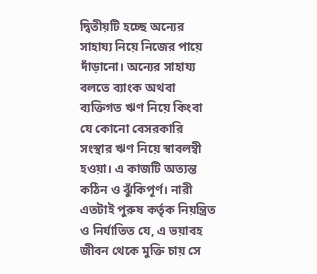দ্বিতীয়টি হচ্ছে অন্যের সাহায্য নিয়ে নিজের পায়ে দাঁড়ানো। অন্যের সাহায্য বলতে ব্যাংক অথবা ব্যক্তিগত ঋণ নিয়ে কিংবা যে কোনো বেসরকারি সংস্থার ঋণ নিয়ে স্বাবলম্বী হওয়া। এ কাজটি অত্যন্ত কঠিন ও ঝুঁকিপূর্ণ। নারী এতটাই পুরুষ কর্তৃক নিয়ন্ত্রিত ও নির্যাতিত যে, এ ভয়াবহ জীবন থেকে মুক্তি চায় সে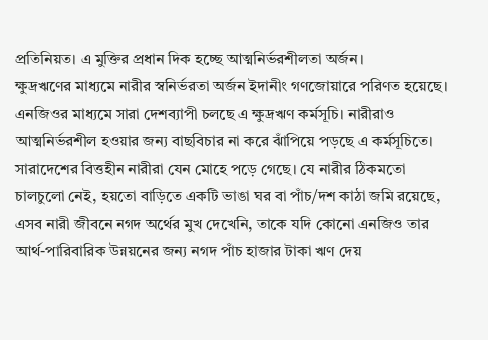প্রতিনিয়ত। এ মুক্তির প্রধান দিক হচ্ছে আত্মনির্ভরশীলতা অর্জন।
ক্ষুদ্রঋণের মাধ্যমে নারীর স্বনির্ভরতা অর্জন ইদানীং গণজোয়ারে পরিণত হয়েছে। এনজিওর মাধ্যমে সারা দেশব্যাপী চলছে এ ক্ষুদ্রঋণ কর্মসূচি। নারীরাও আত্মনির্ভরশীল হওয়ার জন্য বাছবিচার না করে ঝাঁপিয়ে পড়ছে এ কর্মসূচিতে। সারাদেশের বিত্তহীন নারীরা যেন মোহে পড়ে গেছে। যে নারীর ঠিকমতো চালচুলো নেই, হয়তো বাড়িতে একটি ভাঙা ঘর বা পাঁচ/দশ কাঠা জমি রয়েছে, এসব নারী জীবনে নগদ অর্থের মুখ দেখেনি, তাকে যদি কোনো এনজিও তার আর্থ-পারিবারিক উন্নয়নের জন্য নগদ পাঁচ হাজার টাকা ঋণ দেয়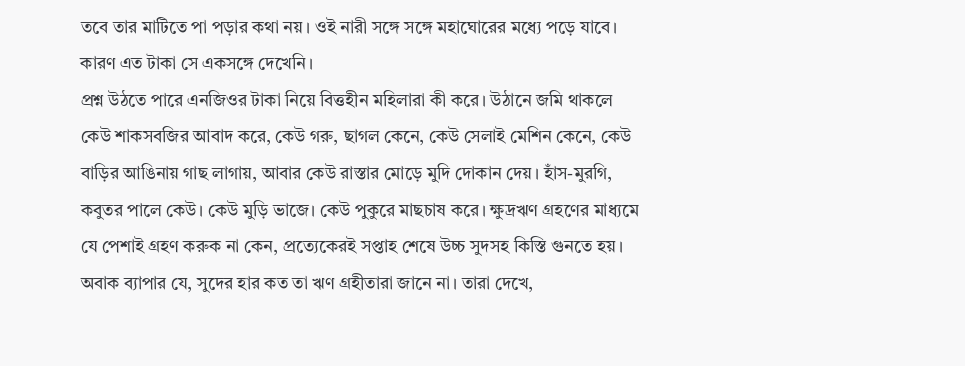তবে তার মাটিতে পা পড়ার কথা নয়। ওই নারী সঙ্গে সঙ্গে মহাঘোরের মধ্যে পড়ে যাবে। কারণ এত টাকা সে একসঙ্গে দেখেনি।
প্রশ্ন উঠতে পারে এনজিওর টাকা নিয়ে বিত্তহীন মহিলারা কী করে। উঠানে জমি থাকলে কেউ শাকসবজির আবাদ করে, কেউ গরু, ছাগল কেনে, কেউ সেলাই মেশিন কেনে, কেউ বাড়ির আঙিনায় গাছ লাগায়, আবার কেউ রাস্তার মোড়ে মুদি দোকান দেয়। হাঁস-মুরগি, কবুতর পালে কেউ। কেউ মুড়ি ভাজে। কেউ পুকুরে মাছচাষ করে। ক্ষুদ্রঋণ গ্রহণের মাধ্যমে যে পেশাই গ্রহণ করুক না কেন, প্রত্যেকেরই সপ্তাহ শেষে উচ্চ সুদসহ কিস্তি গুনতে হয়। অবাক ব্যাপার যে, সুদের হার কত তা ঋণ গ্রহীতারা জানে না। তারা দেখে,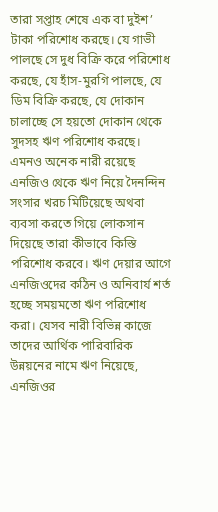তারা সপ্তাহ শেষে এক বা দুইশ’ টাকা পরিশোধ করছে। যে গাভী পালছে সে দুধ বিক্রি করে পরিশোধ করছে, যে হাঁস-মুরগি পালছে, যে ডিম বিক্রি করছে, যে দোকান চালাচ্ছে সে হয়তো দোকান থেকে সুদসহ ঋণ পরিশোধ করছে।
এমনও অনেক নারী রয়েছে এনজিও থেকে ঋণ নিয়ে দৈনন্দিন সংসার খরচ মিটিয়েছে অথবা ব্যবসা করতে গিয়ে লোকসান দিয়েছে তারা কীভাবে কিস্তি পরিশোধ করবে। ঋণ দেয়ার আগে এনজিওদের কঠিন ও অনিবার্য শর্ত হচ্ছে সময়মতো ঋণ পরিশোধ করা। যেসব নারী বিভিন্ন কাজে তাদের আর্থিক পারিবারিক উন্নয়নের নামে ঋণ নিয়েছে, এনজিওর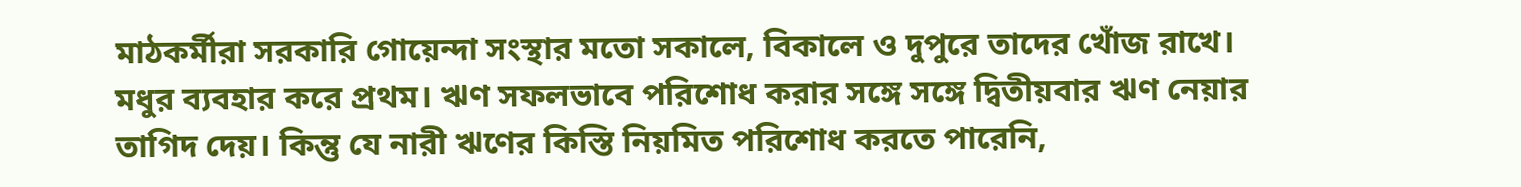মাঠকর্মীরা সরকারি গোয়েন্দা সংস্থার মতো সকালে, বিকালে ও দুপুরে তাদের খোঁজ রাখে। মধুর ব্যবহার করে প্রথম। ঋণ সফলভাবে পরিশোধ করার সঙ্গে সঙ্গে দ্বিতীয়বার ঋণ নেয়ার তাগিদ দেয়। কিন্তু যে নারী ঋণের কিস্তি নিয়মিত পরিশোধ করতে পারেনি,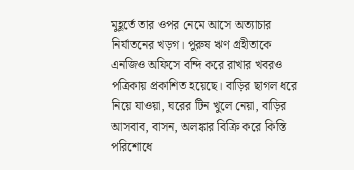মুহূর্তে তার ওপর নেমে আসে অত্যাচার নির্যাতনের খড়গ। পুরুষ ঋণ গ্রহীতাকে এনজিও অফিসে বন্দি করে রাখার খবরও পত্রিকায় প্রকাশিত হয়েছে। বাড়ির ছাগল ধরে নিয়ে যাওয়া, ঘরের টিন খুলে নেয়া, বাড়ির আসবাব, বাসন, অলঙ্কার বিক্রি করে কিস্তি পরিশোধে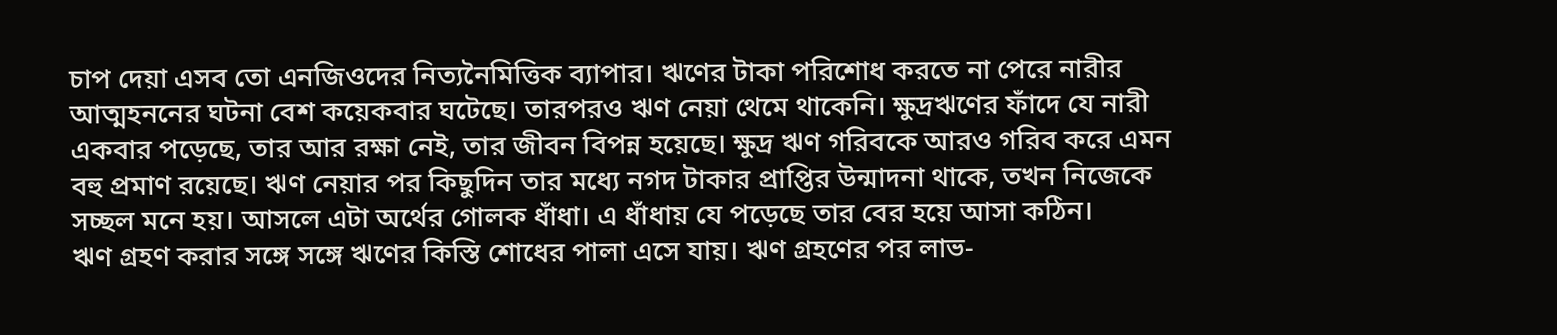চাপ দেয়া এসব তো এনজিওদের নিত্যনৈমিত্তিক ব্যাপার। ঋণের টাকা পরিশোধ করতে না পেরে নারীর আত্মহননের ঘটনা বেশ কয়েকবার ঘটেছে। তারপরও ঋণ নেয়া থেমে থাকেনি। ক্ষুদ্রঋণের ফাঁদে যে নারী একবার পড়েছে, তার আর রক্ষা নেই, তার জীবন বিপন্ন হয়েছে। ক্ষুদ্র ঋণ গরিবকে আরও গরিব করে এমন বহু প্রমাণ রয়েছে। ঋণ নেয়ার পর কিছুদিন তার মধ্যে নগদ টাকার প্রাপ্তির উন্মাদনা থাকে, তখন নিজেকে সচ্ছল মনে হয়। আসলে এটা অর্থের গোলক ধাঁধা। এ ধাঁধায় যে পড়েছে তার বের হয়ে আসা কঠিন।
ঋণ গ্রহণ করার সঙ্গে সঙ্গে ঋণের কিস্তি শোধের পালা এসে যায়। ঋণ গ্রহণের পর লাভ-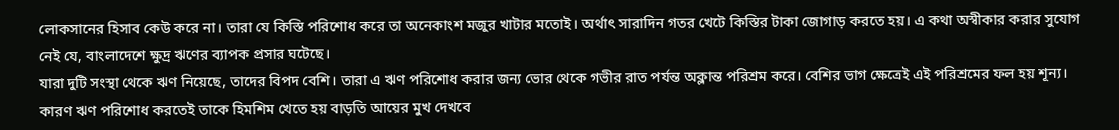লোকসানের হিসাব কেউ করে না। তারা যে কিস্তি পরিশোধ করে তা অনেকাংশ মজুর খাটার মতোই। অর্থাৎ সারাদিন গতর খেটে কিস্তির টাকা জোগাড় করতে হয়। এ কথা অস্বীকার করার সুযোগ নেই যে, বাংলাদেশে ক্ষুদ্র ঋণের ব্যাপক প্রসার ঘটেছে।
যারা দুটি সংস্থা থেকে ঋণ নিয়েছে, তাদের বিপদ বেশি। তারা এ ঋণ পরিশোধ করার জন্য ভোর থেকে গভীর রাত পর্যন্ত অক্লান্ত পরিশ্রম করে। বেশির ভাগ ক্ষেত্রেই এই পরিশ্রমের ফল হয় শূন্য। কারণ ঋণ পরিশোধ করতেই তাকে হিমশিম খেতে হয় বাড়তি আয়ের মুখ দেখবে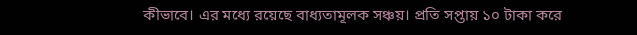কীভাবে। এর মধ্যে রয়েছে বাধ্যতামূলক সঞ্চয়। প্রতি সপ্তায় ১০ টাকা করে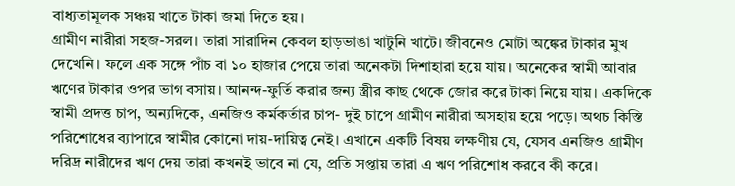বাধ্যতামূলক সঞ্চয় খাতে টাকা জমা দিতে হয়।
গ্রামীণ নারীরা সহজ-সরল। তারা সারাদিন কেবল হাড়ভাঙা খাটুনি খাটে। জীবনেও মোটা অঙ্কের টাকার মুখ দেখেনি। ফলে এক সঙ্গে পাঁচ বা ১০ হাজার পেয়ে তারা অনেকটা দিশাহারা হয়ে যায়। অনেকের স্বামী আবার ঋণের টাকার ওপর ভাগ বসায়। আনন্দ-ফুর্তি করার জন্য স্ত্রীর কাছ থেকে জোর করে টাকা নিয়ে যায়। একদিকে স্বামী প্রদত্ত চাপ, অন্যদিকে, এনজিও কর্মকর্তার চাপ- দুই চাপে গ্রামীণ নারীরা অসহায় হয়ে পড়ে। অথচ কিস্তি পরিশোধের ব্যাপারে স্বামীর কোনো দায়-দায়িত্ব নেই। এখানে একটি বিষয় লক্ষণীয় যে, যেসব এনজিও গ্রামীণ দরিদ্র নারীদের ঋণ দেয় তারা কখনই ভাবে না যে, প্রতি সপ্তায় তারা এ ঋণ পরিশোধ করবে কী করে।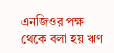এনজিওর পক্ষ থেকে বলা হয় ঋণ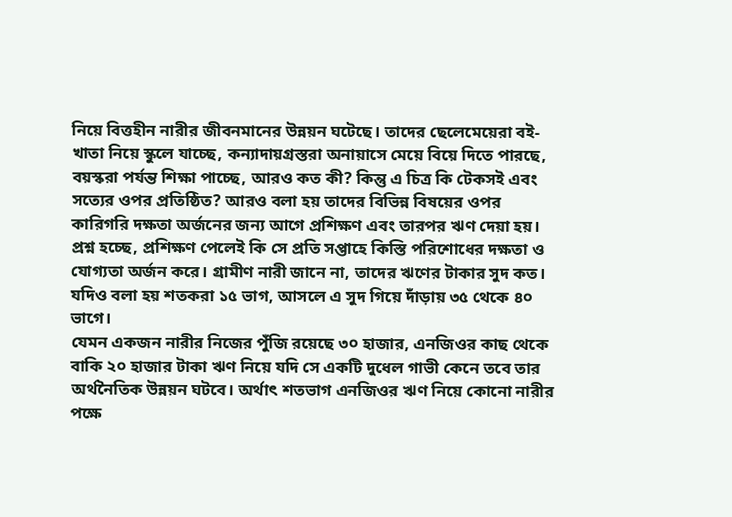নিয়ে বিত্তহীন নারীর জীবনমানের উন্নয়ন ঘটেছে। তাদের ছেলেমেয়েরা বই-খাতা নিয়ে স্কুলে যাচ্ছে, কন্যাদায়গ্রস্তরা অনায়াসে মেয়ে বিয়ে দিতে পারছে, বয়স্করা পর্যন্ত শিক্ষা পাচ্ছে, আরও কত কী? কিন্তু এ চিত্র কি টেকসই এবং সত্যের ওপর প্রতিষ্ঠিত? আরও বলা হয় তাদের বিভিন্ন বিষয়ের ওপর কারিগরি দক্ষতা অর্জনের জন্য আগে প্রশিক্ষণ এবং তারপর ঋণ দেয়া হয়। প্রশ্ন হচ্ছে, প্রশিক্ষণ পেলেই কি সে প্রতি সপ্তাহে কিস্তি পরিশোধের দক্ষতা ও যোগ্যতা অর্জন করে। গ্রামীণ নারী জানে না, তাদের ঋণের টাকার সুদ কত। যদিও বলা হয় শতকরা ১৫ ভাগ, আসলে এ সুদ গিয়ে দাঁড়ায় ৩৫ থেকে ৪০ ভাগে।
যেমন একজন নারীর নিজের পুঁজি রয়েছে ৩০ হাজার, এনজিওর কাছ থেকে বাকি ২০ হাজার টাকা ঋণ নিয়ে যদি সে একটি দুধেল গাভী কেনে তবে তার অর্থনৈতিক উন্নয়ন ঘটবে। অর্থাৎ শতভাগ এনজিওর ঋণ নিয়ে কোনো নারীর পক্ষে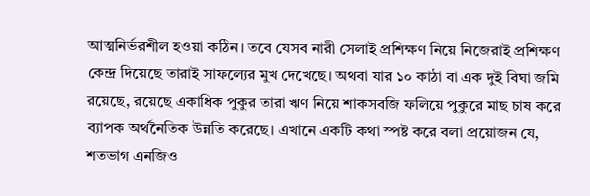আত্মনির্ভরশীল হওয়া কঠিন। তবে যেসব নারী সেলাই প্রশিক্ষণ নিয়ে নিজেরাই প্রশিক্ষণ কেন্দ্র দিয়েছে তারাই সাফল্যের মুখ দেখেছে। অথবা যার ১০ কাঠা বা এক দুই বিঘা জমি রয়েছে, রয়েছে একাধিক পুকুর তারা ঋণ নিয়ে শাকসবজি ফলিয়ে পুকুরে মাছ চাষ করে ব্যাপক অর্থনৈতিক উন্নতি করেছে। এখানে একটি কথা স্পষ্ট করে বলা প্রয়োজন যে, শতভাগ এনজিও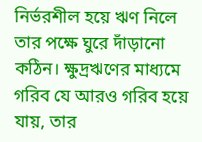নির্ভরশীল হয়ে ঋণ নিলে তার পক্ষে ঘুরে দাঁড়ানো কঠিন। ক্ষুদ্রঋণের মাধ্যমে গরিব যে আরও গরিব হয়ে যায়, তার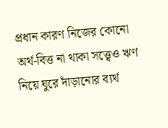প্রধান কারণ নিজের কোনো অর্থ-বিত্ত না থাকা সত্ত্বেও ঋণ নিয়ে ঘুরে দাঁড়ানোর ব্যর্থ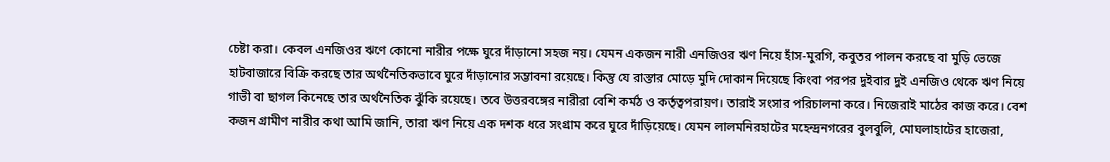চেষ্টা করা। কেবল এনজিওর ঋণে কোনো নারীর পক্ষে ঘুরে দাঁড়ানো সহজ নয়। যেমন একজন নারী এনজিওর ঋণ নিয়ে হাঁস-মুরগি, কবুতর পালন করছে বা মুড়ি ভেজে হাটবাজারে বিক্রি করছে তার অর্থনৈতিকভাবে ঘুরে দাঁড়ানোর সম্ভাবনা রয়েছে। কিন্তু যে রাস্তার মোড়ে মুদি দোকান দিয়েছে কিংবা পরপর দুইবার দুই এনজিও থেকে ঋণ নিয়ে গাভী বা ছাগল কিনেছে তার অর্থনৈতিক ঝুঁকি রয়েছে। তবে উত্তরবঙ্গের নারীরা বেশি কর্মঠ ও কর্তৃত্বপরায়ণ। তারাই সংসার পরিচালনা করে। নিজেরাই মাঠের কাজ করে। বেশ কজন গ্রামীণ নারীর কথা আমি জানি, তারা ঋণ নিয়ে এক দশক ধরে সংগ্রাম করে ঘুরে দাঁড়িয়েছে। যেমন লালমনিরহাটের মহেন্দ্রনগরের বুলবুলি, মোঘলাহাটের হাজেরা,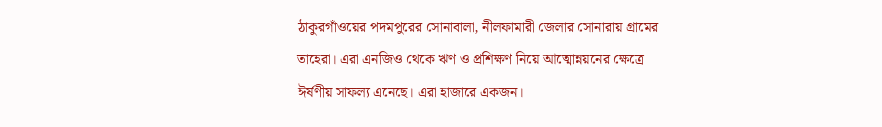ঠাকুরগাঁওয়ের পদমপুরের সোনাবালা, নীলফামারী জেলার সোনারায় গ্রামের তাহেরা। এরা এনজিও থেকে ঋণ ও প্রশিক্ষণ নিয়ে আত্মোন্নয়নের ক্ষেত্রে ঈর্ষণীয় সাফল্য এনেছে। এরা হাজারে একজন।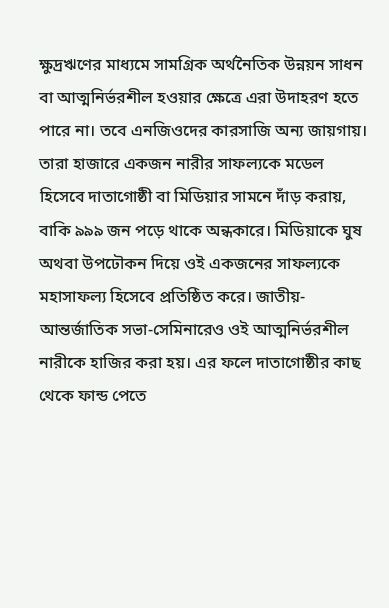ক্ষুদ্রঋণের মাধ্যমে সামগ্রিক অর্থনৈতিক উন্নয়ন সাধন বা আত্মনির্ভরশীল হওয়ার ক্ষেত্রে এরা উদাহরণ হতে পারে না। তবে এনজিওদের কারসাজি অন্য জায়গায়। তারা হাজারে একজন নারীর সাফল্যকে মডেল হিসেবে দাতাগোষ্ঠী বা মিডিয়ার সামনে দাঁড় করায়, বাকি ৯৯৯ জন পড়ে থাকে অন্ধকারে। মিডিয়াকে ঘুষ অথবা উপঢৌকন দিয়ে ওই একজনের সাফল্যকে মহাসাফল্য হিসেবে প্রতিষ্ঠিত করে। জাতীয়-আন্তর্জাতিক সভা-সেমিনারেও ওই আত্মনির্ভরশীল নারীকে হাজির করা হয়। এর ফলে দাতাগোষ্ঠীর কাছ থেকে ফান্ড পেতে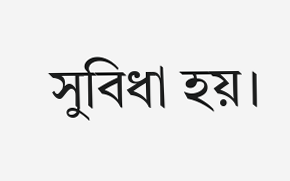সুবিধা হয়।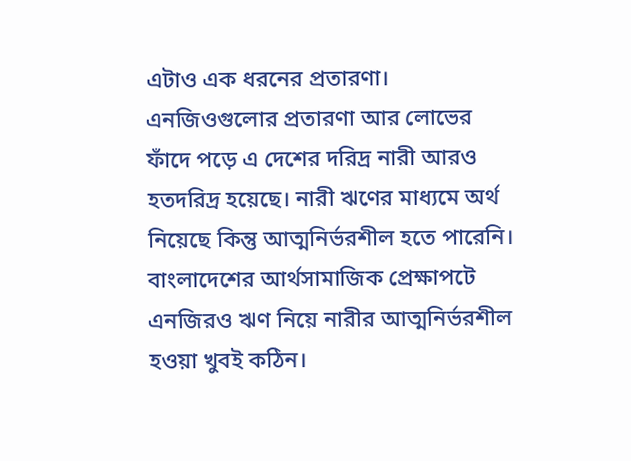এটাও এক ধরনের প্রতারণা। এনজিওগুলোর প্রতারণা আর লোভের ফাঁদে পড়ে এ দেশের দরিদ্র নারী আরও হতদরিদ্র হয়েছে। নারী ঋণের মাধ্যমে অর্থ নিয়েছে কিন্তু আত্মনির্ভরশীল হতে পারেনি।
বাংলাদেশের আর্থসামাজিক প্রেক্ষাপটে এনজিরও ঋণ নিয়ে নারীর আত্মনির্ভরশীল হওয়া খুবই কঠিন।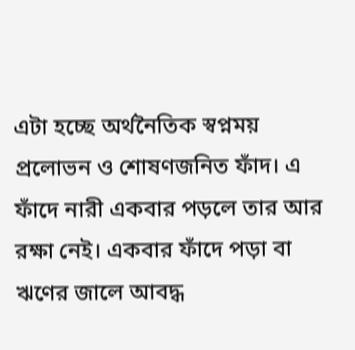এটা হচ্ছে অর্থনৈতিক স্বপ্নময় প্রলোভন ও শোষণজনিত ফাঁদ। এ ফাঁদে নারী একবার পড়লে তার আর রক্ষা নেই। একবার ফাঁদে পড়া বা ঋণের জালে আবদ্ধ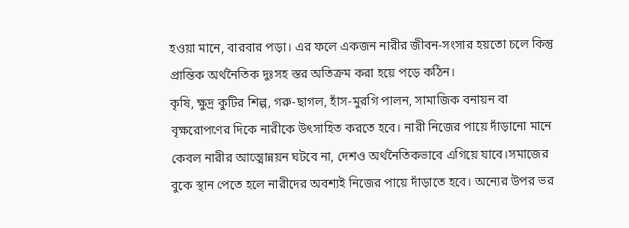হওয়া মানে, বারবার পড়া। এর ফলে একজন নারীর জীবন-সংসার হয়তো চলে কিন্তু প্রান্তিক অর্থনৈতিক দুঃসহ স্তর অতিক্রম করা হয়ে পড়ে কঠিন।
কৃষি, ক্ষুদ্র কুটির শিল্প, গরু-ছাগল, হাঁস-মুরগি পালন, সামাজিক বনায়ন বা বৃক্ষরোপণের দিকে নারীকে উৎসাহিত করতে হবে। নারী নিজের পায়ে দাঁড়ানো মানে কেবল নারীর আত্মোন্নয়ন ঘটবে না, দেশও অর্থনৈতিকভাবে এগিয়ে যাবে।সমাজের বুকে স্থান পেতে হলে নারীদের অবশ্যই নিজের পায়ে দাঁড়াতে হবে। অন্যের উপর ভর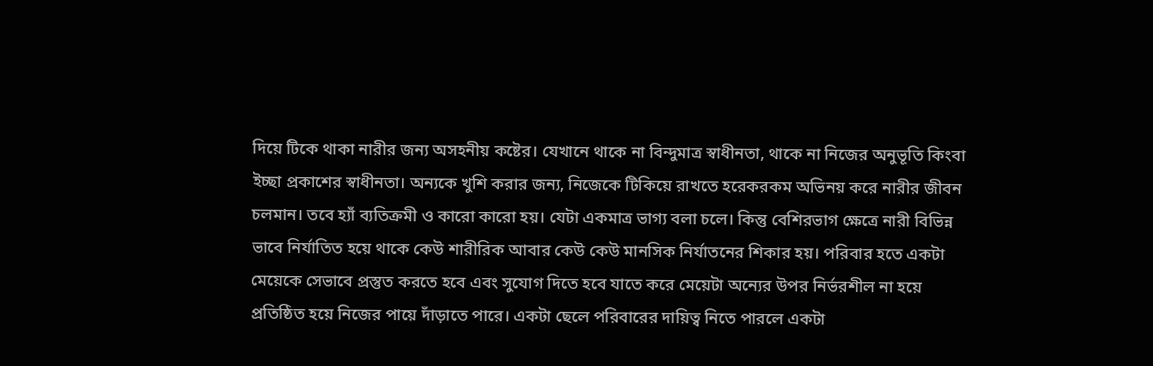দিয়ে টিকে থাকা নারীর জন্য অসহনীয় কষ্টের। যেখানে থাকে না বিন্দুমাত্র স্বাধীনতা, থাকে না নিজের অনুভূতি কিংবা ইচ্ছা প্রকাশের স্বাধীনতা। অন্যকে খুশি করার জন্য, নিজেকে টিকিয়ে রাখতে হরেকরকম অভিনয় করে নারীর জীবন চলমান। তবে হ্যাঁ ব্যতিক্রমী ও কারো কারো হয়। যেটা একমাত্র ভাগ্য বলা চলে। কিন্তু বেশিরভাগ ক্ষেত্রে নারী বিভিন্ন ভাবে নির্যাতিত হয়ে থাকে কেউ শারীরিক আবার কেউ কেউ মানসিক নির্যাতনের শিকার হয়। পরিবার হতে একটা মেয়েকে সেভাবে প্রস্তুত করতে হবে এবং সুযোগ দিতে হবে যাতে করে মেয়েটা অন্যের উপর নির্ভরশীল না হয়ে প্রতিষ্ঠিত হয়ে নিজের পায়ে দাঁড়াতে পারে। একটা ছেলে পরিবারের দায়িত্ব নিতে পারলে একটা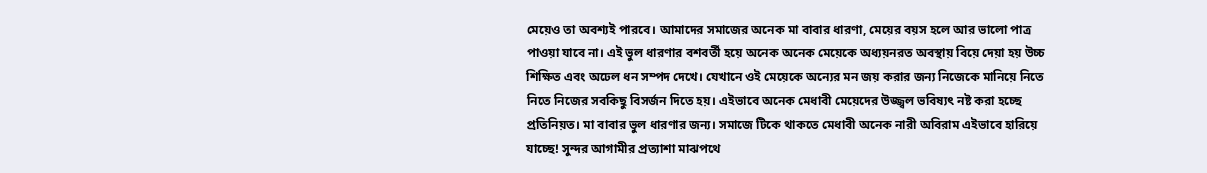মেয়েও তা অবশ্যই পারবে। আমাদের সমাজের অনেক মা বাবার ধারণা, মেয়ের বয়স হলে আর ভালো পাত্র পাওয়া যাবে না। এই ভুল ধারণার বশবর্তী হয়ে অনেক অনেক মেয়েকে অধ্যয়নরত অবস্থায় বিয়ে দেয়া হয় উচ্চ শিক্ষিত এবং অঢেল ধন সম্পদ দেখে। যেখানে ওই মেয়েকে অন্যের মন জয় করার জন্য নিজেকে মানিয়ে নিতে নিতে নিজের সবকিছু বিসর্জন দিতে হয়। এইভাবে অনেক মেধাবী মেয়েদের উজ্জ্বল ভবিষ্যৎ নষ্ট করা হচ্ছে প্রতিনিয়ত। মা বাবার ভুল ধারণার জন্য। সমাজে টিকে থাকতে মেধাবী অনেক নারী অবিরাম এইভাবে হারিয়ে যাচ্ছে! সুন্দর আগামীর প্রত্যাশা মাঝপথে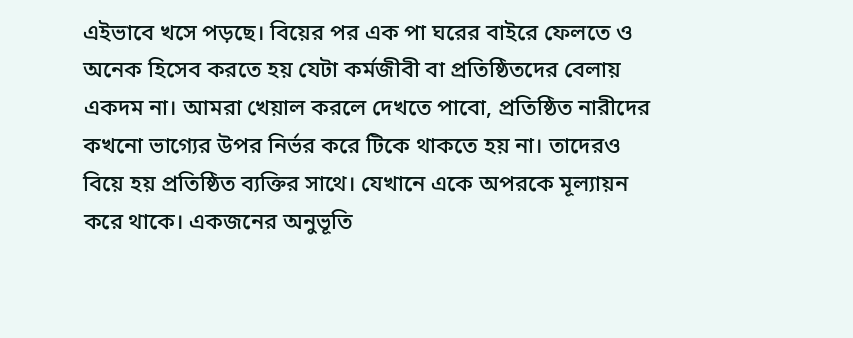এইভাবে খসে পড়ছে। বিয়ের পর এক পা ঘরের বাইরে ফেলতে ও অনেক হিসেব করতে হয় যেটা কর্মজীবী বা প্রতিষ্ঠিতদের বেলায় একদম না। আমরা খেয়াল করলে দেখতে পাবো, প্রতিষ্ঠিত নারীদের কখনো ভাগ্যের উপর নির্ভর করে টিকে থাকতে হয় না। তাদেরও বিয়ে হয় প্রতিষ্ঠিত ব্যক্তির সাথে। যেখানে একে অপরকে মূল্যায়ন করে থাকে। একজনের অনুভূতি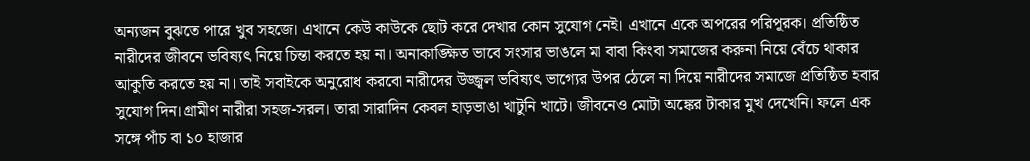অন্যজন বুঝতে পারে খুব সহজে। এখানে কেউ কাউকে ছোট করে দেখার কোন সুযোগ নেই। এখানে একে অপরের পরিপূরক। প্রতিষ্ঠিত নারীদের জীবনে ভবিষ্যৎ নিয়ে চিন্তা করতে হয় না। অনাকাঙ্ক্ষিত ভাবে সংসার ভাঙলে মা বাবা কিংবা সমাজের করুনা নিয়ে বেঁচে থাকার আকুতি করতে হয় না। তাই সবাইকে অনুরোধ করবো নারীদের উজ্জ্বল ভবিষ্যৎ ভাগ্যের উপর ঠেলে না দিয়ে নারীদের সমাজে প্রতিষ্ঠিত হবার সুযোগ দিন।গ্রামীণ নারীরা সহজ-সরল। তারা সারাদিন কেবল হাড়ভাঙা খাটুনি খাটে। জীবনেও মোটা অঙ্কের টাকার মুখ দেখেনি। ফলে এক সঙ্গে পাঁচ বা ১০ হাজার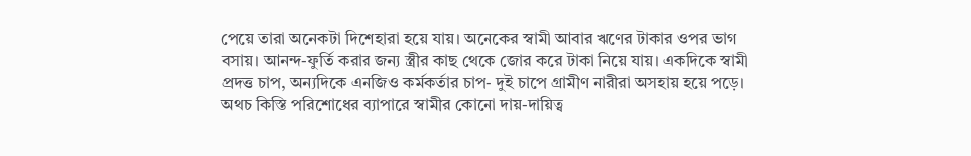পেয়ে তারা অনেকটা দিশেহারা হয়ে যায়। অনেকের স্বামী আবার ঋণের টাকার ওপর ভাগ বসায়। আনন্দ-ফুর্তি করার জন্য স্ত্রীর কাছ থেকে জোর করে টাকা নিয়ে যায়। একদিকে স্বামী প্রদত্ত চাপ, অন্যদিকে এনজিও কর্মকর্তার চাপ- দুই চাপে গ্রামীণ নারীরা অসহায় হয়ে পড়ে। অথচ কিস্তি পরিশোধের ব্যাপারে স্বামীর কোনো দায়-দায়িত্ব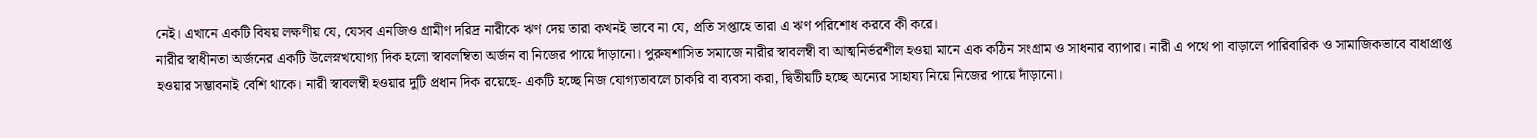নেই। এখানে একটি বিষয় লক্ষণীয় যে, যেসব এনজিও গ্রামীণ দরিদ্র নারীকে ঋণ দেয় তারা কখনই ভাবে না যে, প্রতি সপ্তাহে তারা এ ঋণ পরিশোধ করবে কী করে।
নারীর স্বাধীনতা অর্জনের একটি উলেস্নখযোগ্য দিক হলো স্বাবলম্বিতা অর্জন বা নিজের পায়ে দাঁড়ানো। পুরুষশাসিত সমাজে নারীর স্বাবলম্বী বা আত্মনির্ভরশীল হওয়া মানে এক কঠিন সংগ্রাম ও সাধনার ব্যাপার। নারী এ পথে পা বাড়ালে পারিবারিক ও সামাজিকভাবে বাধাপ্রাপ্ত হওয়ার সম্ভাবনাই বেশি থাকে। নারী স্বাবলম্বী হওয়ার দুটি প্রধান দিক রয়েছে- একটি হচ্ছে নিজ যোগ্যতাবলে চাকরি বা ব্যবসা করা, দ্বিতীয়টি হচ্ছে অন্যের সাহায্য নিয়ে নিজের পায়ে দাঁড়ানো।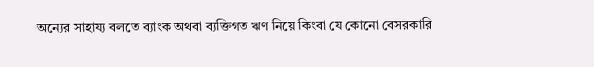অন্যের সাহায্য বলতে ব্যাংক অথবা ব্যক্তিগত ঋণ নিয়ে কিংবা যে কোনো বেসরকারি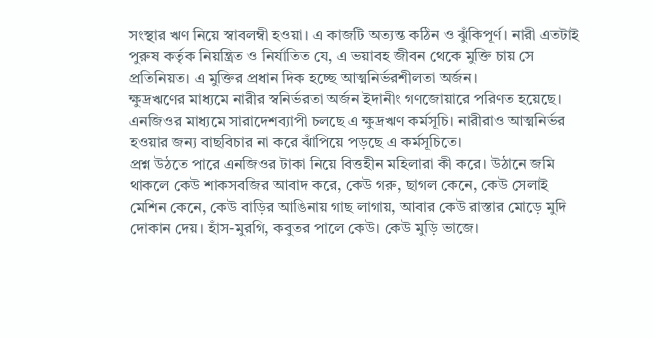সংস্থার ঋণ নিয়ে স্বাবলম্বী হওয়া। এ কাজটি অত্যন্ত কঠিন ও ঝুঁকিপূর্ণ। নারী এতটাই পুরুষ কর্তৃক নিয়ন্ত্রিত ও নির্যাতিত যে, এ ভয়াবহ জীবন থেকে মুক্তি চায় সে প্রতিনিয়ত। এ মুক্তির প্রধান দিক হচ্ছে আত্মনির্ভরশীলতা অর্জন।
ক্ষুদ্রঋণের মাধ্যমে নারীর স্বনির্ভরতা অর্জন ইদানীং গণজোয়ারে পরিণত হয়েছে। এনজিওর মাধ্যমে সারাদেশব্যাপী চলছে এ ক্ষুদ্রঋণ কর্মসূচি। নারীরাও আত্মনির্ভর হওয়ার জন্য বাছবিচার না করে ঝাঁপিয়ে পড়ছে এ কর্মসূচিতে।
প্রশ্ন উঠতে পারে এনজিওর টাকা নিয়ে বিত্তহীন মহিলারা কী করে। উঠানে জমি থাকলে কেউ শাকসবজির আবাদ করে, কেউ গরু, ছাগল কেনে, কেউ সেলাই মেশিন কেনে, কেউ বাড়ির আঙিনায় গাছ লাগায়, আবার কেউ রাস্তার মোড়ে মুদি দোকান দেয়। হাঁস-মুরগি, কবুতর পালে কেউ। কেউ মুড়ি ভাজে।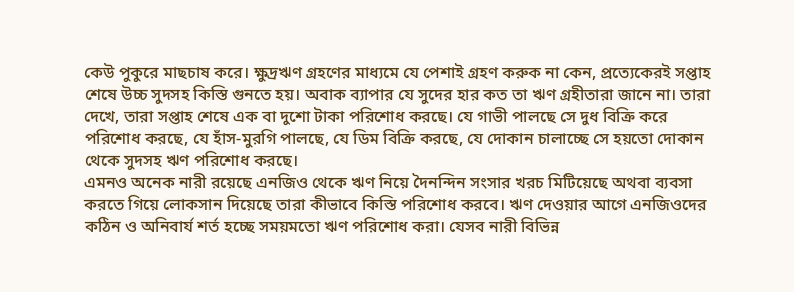কেউ পুকুরে মাছচাষ করে। ক্ষুদ্রঋণ গ্রহণের মাধ্যমে যে পেশাই গ্রহণ করুক না কেন, প্রত্যেকেরই সপ্তাহ শেষে উচ্চ সুদসহ কিস্তি গুনতে হয়। অবাক ব্যাপার যে সুদের হার কত তা ঋণ গ্রহীতারা জানে না। তারা দেখে, তারা সপ্তাহ শেষে এক বা দুশো টাকা পরিশোধ করছে। যে গাভী পালছে সে দুধ বিক্রি করে পরিশোধ করছে, যে হাঁস-মুরগি পালছে, যে ডিম বিক্রি করছে, যে দোকান চালাচ্ছে সে হয়তো দোকান থেকে সুদসহ ঋণ পরিশোধ করছে।
এমনও অনেক নারী রয়েছে এনজিও থেকে ঋণ নিয়ে দৈনন্দিন সংসার খরচ মিটিয়েছে অথবা ব্যবসা করতে গিয়ে লোকসান দিয়েছে তারা কীভাবে কিস্তি পরিশোধ করবে। ঋণ দেওয়ার আগে এনজিওদের কঠিন ও অনিবার্য শর্ত হচ্ছে সময়মতো ঋণ পরিশোধ করা। যেসব নারী বিভিন্ন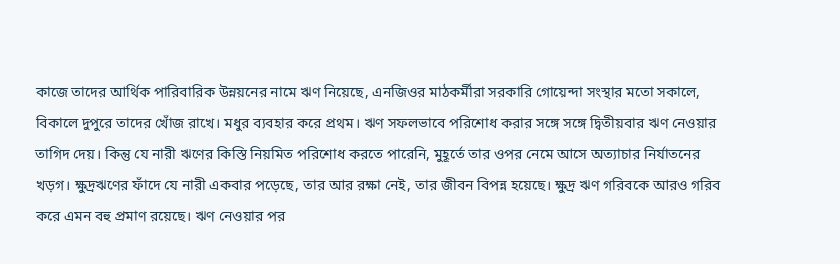কাজে তাদের আর্থিক পারিবারিক উন্নয়নের নামে ঋণ নিয়েছে, এনজিওর মাঠকর্মীরা সরকারি গোয়েন্দা সংস্থার মতো সকালে, বিকালে দুপুরে তাদের খোঁজ রাখে। মধুর ব্যবহার করে প্রথম। ঋণ সফলভাবে পরিশোধ করার সঙ্গে সঙ্গে দ্বিতীয়বার ঋণ নেওয়ার তাগিদ দেয়। কিন্তু যে নারী ঋণের কিস্তি নিয়মিত পরিশোধ করতে পারেনি, মুহূর্তে তার ওপর নেমে আসে অত্যাচার নির্যাতনের খড়গ। ক্ষুদ্রঋণের ফাঁদে যে নারী একবার পড়েছে, তার আর রক্ষা নেই, তার জীবন বিপন্ন হয়েছে। ক্ষুদ্র ঋণ গরিবকে আরও গরিব করে এমন বহু প্রমাণ রয়েছে। ঋণ নেওয়ার পর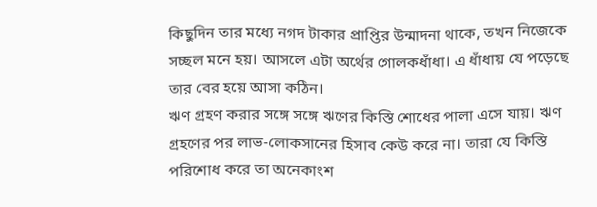কিছুদিন তার মধ্যে নগদ টাকার প্রাপ্তির উন্মাদনা থাকে, তখন নিজেকে সচ্ছল মনে হয়। আসলে এটা অর্থের গোলকধাঁধা। এ ধাঁধায় যে পড়েছে তার বের হয়ে আসা কঠিন।
ঋণ গ্রহণ করার সঙ্গে সঙ্গে ঋণের কিস্তি শোধের পালা এসে যায়। ঋণ গ্রহণের পর লাভ-লোকসানের হিসাব কেউ করে না। তারা যে কিস্তি পরিশোধ করে তা অনেকাংশ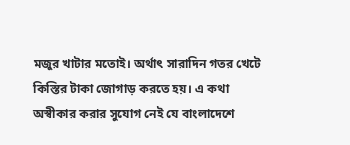মজুর খাটার মতোই। অর্থাৎ সারাদিন গতর খেটে কিস্তির টাকা জোগাড় করতে হয়। এ কথা অস্বীকার করার সুযোগ নেই যে বাংলাদেশে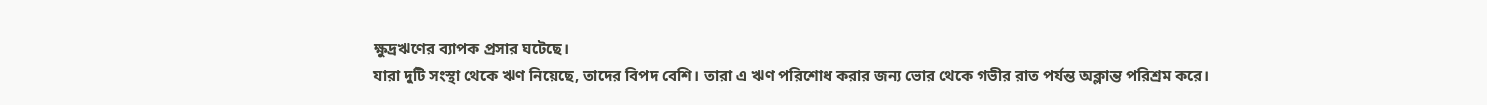ক্ষুদ্রঋণের ব্যাপক প্রসার ঘটেছে।
যারা দুটি সংস্থা থেকে ঋণ নিয়েছে, তাদের বিপদ বেশি। তারা এ ঋণ পরিশোধ করার জন্য ভোর থেকে গভীর রাত পর্যন্ত অক্লান্ত পরিশ্রম করে।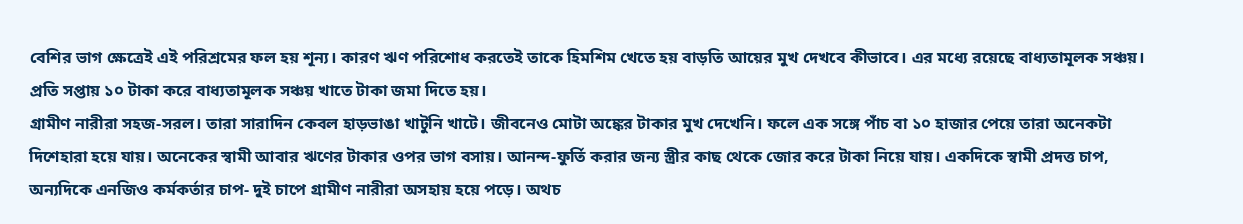বেশির ভাগ ক্ষেত্রেই এই পরিশ্রমের ফল হয় শূন্য। কারণ ঋণ পরিশোধ করতেই তাকে হিমশিম খেতে হয় বাড়তি আয়ের মুখ দেখবে কীভাবে। এর মধ্যে রয়েছে বাধ্যতামূলক সঞ্চয়। প্রতি সপ্তায় ১০ টাকা করে বাধ্যতামূলক সঞ্চয় খাতে টাকা জমা দিতে হয়।
গ্রামীণ নারীরা সহজ-সরল। তারা সারাদিন কেবল হাড়ভাঙা খাটুনি খাটে। জীবনেও মোটা অঙ্কের টাকার মুখ দেখেনি। ফলে এক সঙ্গে পাঁচ বা ১০ হাজার পেয়ে তারা অনেকটা দিশেহারা হয়ে যায়। অনেকের স্বামী আবার ঋণের টাকার ওপর ভাগ বসায়। আনন্দ-ফুর্তি করার জন্য স্ত্রীর কাছ থেকে জোর করে টাকা নিয়ে যায়। একদিকে স্বামী প্রদত্ত চাপ, অন্যদিকে এনজিও কর্মকর্তার চাপ- দুই চাপে গ্রামীণ নারীরা অসহায় হয়ে পড়ে। অথচ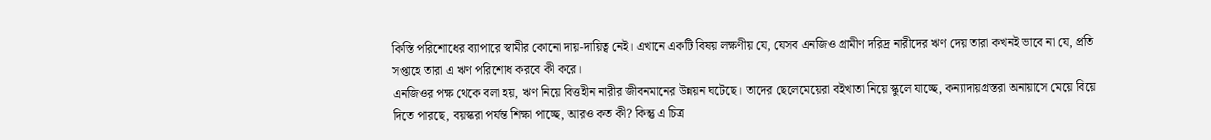কিস্তি পরিশোধের ব্যাপারে স্বামীর কোনো দায়-দায়িত্ব নেই। এখানে একটি বিষয় লক্ষণীয় যে, যেসব এনজিও গ্রামীণ দরিদ্র নারীদের ঋণ দেয় তারা কখনই ভাবে না যে, প্রতি সপ্তাহে তারা এ ঋণ পরিশোধ করবে কী করে।
এনজিওর পক্ষ থেকে বলা হয়, ঋণ নিয়ে বিত্তহীন নারীর জীবনমানের উন্নয়ন ঘটেছে। তাদের ছেলেমেয়েরা বইখাতা নিয়ে স্কুলে যাচ্ছে, কন্যাদায়গ্রস্তরা অনায়াসে মেয়ে বিয়ে দিতে পারছে, বয়স্করা পর্যন্ত শিক্ষা পাচ্ছে, আরও কত কী? কিন্তু এ চিত্র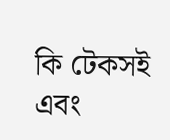কি টেকসই এবং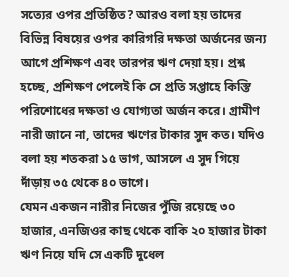সত্যের ওপর প্রতিষ্ঠিত? আরও বলা হয় তাদের বিভিন্ন বিষয়ের ওপর কারিগরি দক্ষতা অর্জনের জন্য আগে প্রশিক্ষণ এবং তারপর ঋণ দেয়া হয়। প্রশ্ন হচ্ছে, প্রশিক্ষণ পেলেই কি সে প্রতি সপ্তাহে কিস্তি পরিশোধের দক্ষতা ও যোগ্যতা অর্জন করে। গ্রামীণ নারী জানে না, তাদের ঋণের টাকার সুদ কত। যদিও বলা হয় শতকরা ১৫ ভাগ, আসলে এ সুদ গিয়ে দাঁড়ায় ৩৫ থেকে ৪০ ভাগে।
যেমন একজন নারীর নিজের পুঁজি রয়েছে ৩০ হাজার, এনজিওর কাছ থেকে বাকি ২০ হাজার টাকা ঋণ নিয়ে যদি সে একটি দুধেল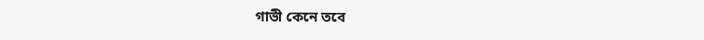গাভী কেনে তবে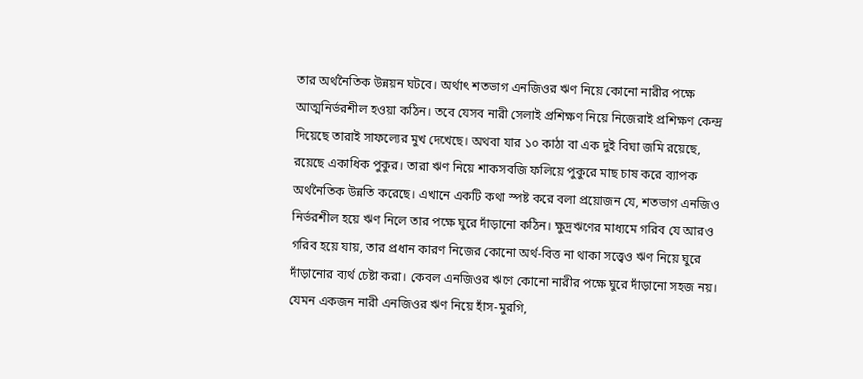তার অর্থনৈতিক উন্নয়ন ঘটবে। অর্থাৎ শতভাগ এনজিওর ঋণ নিয়ে কোনো নারীর পক্ষে আত্মনির্ভরশীল হওয়া কঠিন। তবে যেসব নারী সেলাই প্রশিক্ষণ নিয়ে নিজেরাই প্রশিক্ষণ কেন্দ্র দিয়েছে তারাই সাফল্যের মুখ দেখেছে। অথবা যার ১০ কাঠা বা এক দুই বিঘা জমি রয়েছে, রয়েছে একাধিক পুকুর। তারা ঋণ নিয়ে শাকসবজি ফলিয়ে পুকুরে মাছ চাষ করে ব্যাপক অর্থনৈতিক উন্নতি করেছে। এখানে একটি কথা স্পষ্ট করে বলা প্রয়োজন যে, শতভাগ এনজিও নির্ভরশীল হয়ে ঋণ নিলে তার পক্ষে ঘুরে দাঁড়ানো কঠিন। ক্ষুদ্রঋণের মাধ্যমে গরিব যে আরও গরিব হয়ে যায়, তার প্রধান কারণ নিজের কোনো অর্থ-বিত্ত না থাকা সত্ত্বেও ঋণ নিয়ে ঘুরে দাঁড়ানোর ব্যর্থ চেষ্টা করা। কেবল এনজিওর ঋণে কোনো নারীর পক্ষে ঘুরে দাঁড়ানো সহজ নয়। যেমন একজন নারী এনজিওর ঋণ নিয়ে হাঁস-মুরগি,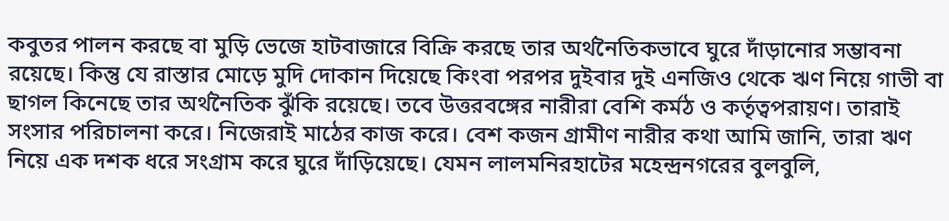কবুতর পালন করছে বা মুড়ি ভেজে হাটবাজারে বিক্রি করছে তার অর্থনৈতিকভাবে ঘুরে দাঁড়ানোর সম্ভাবনা রয়েছে। কিন্তু যে রাস্তার মোড়ে মুদি দোকান দিয়েছে কিংবা পরপর দুইবার দুই এনজিও থেকে ঋণ নিয়ে গাভী বা ছাগল কিনেছে তার অর্থনৈতিক ঝুঁকি রয়েছে। তবে উত্তরবঙ্গের নারীরা বেশি কর্মঠ ও কর্তৃত্বপরায়ণ। তারাই সংসার পরিচালনা করে। নিজেরাই মাঠের কাজ করে। বেশ কজন গ্রামীণ নারীর কথা আমি জানি, তারা ঋণ নিয়ে এক দশক ধরে সংগ্রাম করে ঘুরে দাঁড়িয়েছে। যেমন লালমনিরহাটের মহেন্দ্রনগরের বুলবুলি,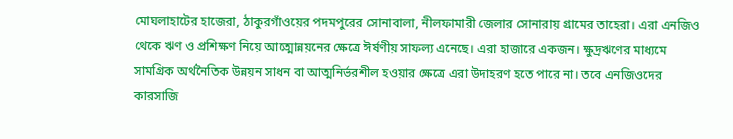মোঘলাহাটের হাজেরা, ঠাকুরগাঁওয়ের পদমপুরের সোনাবালা, নীলফামারী জেলার সোনারায় গ্রামের তাহেরা। এরা এনজিও থেকে ঋণ ও প্রশিক্ষণ নিয়ে আত্মোন্নয়নের ক্ষেত্রে ঈর্ষণীয় সাফল্য এনেছে। এরা হাজারে একজন। ক্ষুদ্রঋণের মাধ্যমে সামগ্রিক অর্থনৈতিক উন্নয়ন সাধন বা আত্মনির্ভরশীল হওয়ার ক্ষেত্রে এরা উদাহরণ হতে পারে না। তবে এনজিওদের কারসাজি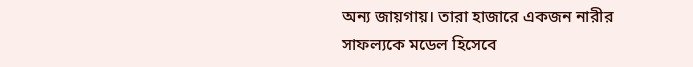অন্য জায়গায়। তারা হাজারে একজন নারীর সাফল্যকে মডেল হিসেবে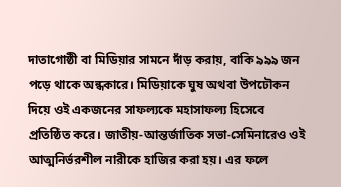দাতাগোষ্ঠী বা মিডিয়ার সামনে দাঁড় করায়, বাকি ৯৯৯ জন পড়ে থাকে অন্ধকারে। মিডিয়াকে ঘুষ অথবা উপঢৌকন দিয়ে ওই একজনের সাফল্যকে মহাসাফল্য হিসেবে প্রতিষ্ঠিত করে। জাতীয়-আন্তর্জাতিক সভা-সেমিনারেও ওই আত্মনির্ভরশীল নারীকে হাজির করা হয়। এর ফলে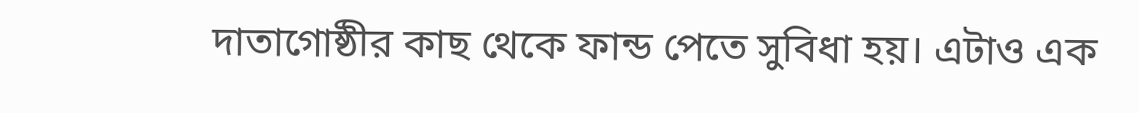দাতাগোষ্ঠীর কাছ থেকে ফান্ড পেতে সুবিধা হয়। এটাও এক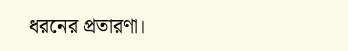ধরনের প্রতারণা।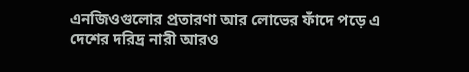এনজিওগুলোর প্রতারণা আর লোভের ফাঁদে পড়ে এ দেশের দরিদ্র নারী আরও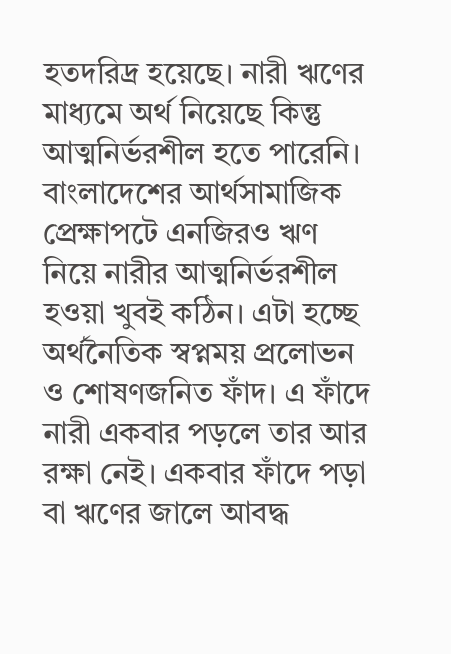হতদরিদ্র হয়েছে। নারী ঋণের মাধ্যমে অর্থ নিয়েছে কিন্তু আত্মনির্ভরশীল হতে পারেনি।
বাংলাদেশের আর্থসামাজিক প্রেক্ষাপটে এনজিরও ঋণ নিয়ে নারীর আত্মনির্ভরশীল হওয়া খুবই কঠিন। এটা হচ্ছে অর্থনৈতিক স্বপ্নময় প্রলোভন ও শোষণজনিত ফাঁদ। এ ফাঁদে নারী একবার পড়লে তার আর রক্ষা নেই। একবার ফাঁদে পড়া বা ঋণের জালে আবদ্ধ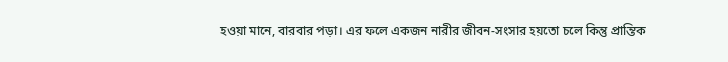হওয়া মানে, বারবার পড়া। এর ফলে একজন নারীর জীবন-সংসার হয়তো চলে কিন্তু প্রান্তিক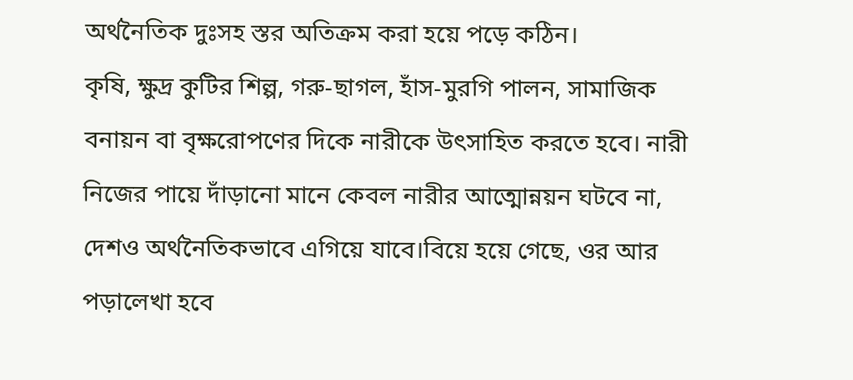অর্থনৈতিক দুঃসহ স্তর অতিক্রম করা হয়ে পড়ে কঠিন।
কৃষি, ক্ষুদ্র কুটির শিল্প, গরু-ছাগল, হাঁস-মুরগি পালন, সামাজিক বনায়ন বা বৃক্ষরোপণের দিকে নারীকে উৎসাহিত করতে হবে। নারী নিজের পায়ে দাঁড়ানো মানে কেবল নারীর আত্মোন্নয়ন ঘটবে না, দেশও অর্থনৈতিকভাবে এগিয়ে যাবে।বিয়ে হয়ে গেছে, ওর আর পড়ালেখা হবে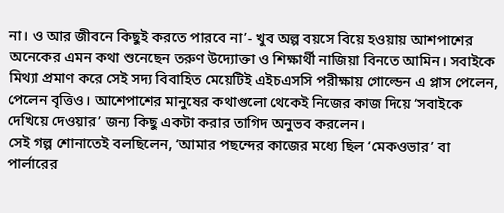না। ও আর জীবনে কিছুই করতে পারবে না’- খুব অল্প বয়সে বিয়ে হওয়ায় আশপাশের অনেকের এমন কথা শুনেছেন তরুণ উদ্যোক্তা ও শিক্ষার্থী নাজিয়া বিনতে আমিন। সবাইকে মিথ্যা প্রমাণ করে সেই সদ্য বিবাহিত মেয়েটিই এইচএসসি পরীক্ষায় গোল্ডেন এ প্লাস পেলেন, পেলেন বৃত্তিও। আশেপাশের মানুষের কথাগুলো থেকেই নিজের কাজ দিয়ে ‘সবাইকে দেখিয়ে দেওয়ার’ জন্য কিছু একটা করার তাগিদ অনুভব করলেন।
সেই গল্প শোনাতেই বলছিলেন, ‘আমার পছন্দের কাজের মধ্যে ছিল ‘মেকওভার’ বা পার্লারের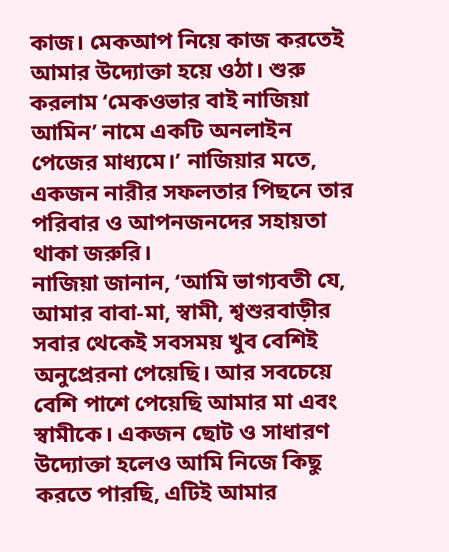কাজ। মেকআপ নিয়ে কাজ করতেই আমার উদ্যোক্তা হয়ে ওঠা। শুরু করলাম ‘মেকওভার বাই নাজিয়া আমিন’ নামে একটি অনলাইন পেজের মাধ্যমে।’ নাজিয়ার মতে, একজন নারীর সফলতার পিছনে তার পরিবার ও আপনজনদের সহায়তা থাকা জরুরি।
নাজিয়া জানান, ‘আমি ভাগ্যবতী যে, আমার বাবা-মা, স্বামী, শ্বশুরবাড়ীর সবার থেকেই সবসময় খুব বেশিই অনুপ্রেরনা পেয়েছি। আর সবচেয়ে বেশি পাশে পেয়েছি আমার মা এবং স্বামীকে। একজন ছোট ও সাধারণ উদ্যোক্তা হলেও আমি নিজে কিছু করতে পারছি, এটিই আমার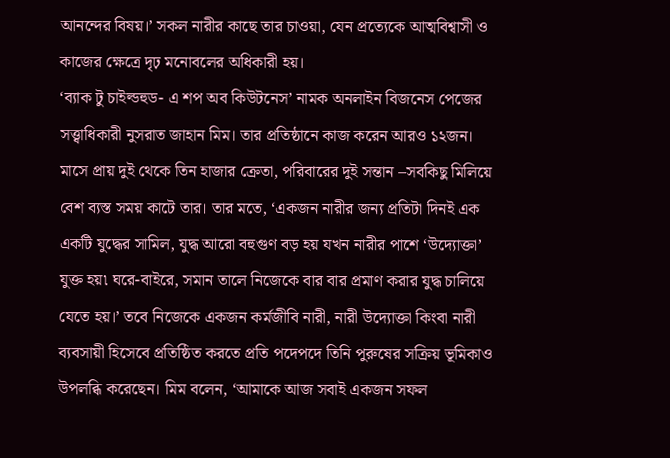আনন্দের বিষয়।’ সকল নারীর কাছে তার চাওয়া, যেন প্রত্যেকে আত্মবিশ্বাসী ও কাজের ক্ষেত্রে দৃঢ় মনোবলের অধিকারী হয়।
‘ব্যাক টু চাইল্ডহুড- এ শপ অব কিউটনেস’ নামক অনলাইন বিজনেস পেজের সত্ত্বাধিকারী নুসরাত জাহান মিম। তার প্রতিষ্ঠানে কাজ করেন আরও ১২জন। মাসে প্রায় দুই থেকে তিন হাজার ক্রেতা, পরিবারের দুই সন্তান –সবকিছু মিলিয়ে বেশ ব্যস্ত সময় কাটে তার। তার মতে, ‘একজন নারীর জন্য প্রতিটা দিনই এক একটি যুদ্ধের সামিল, যুদ্ধ আরো বহুগুণ বড় হয় যখন নারীর পাশে ‘উদ্যোক্তা’ যুক্ত হয়৷ ঘরে-বাইরে, সমান তালে নিজেকে বার বার প্রমাণ করার যুদ্ধ চালিয়ে যেতে হয়।’ তবে নিজেকে একজন কর্মজীবি নারী, নারী উদ্যোক্তা কিংবা নারী ব্যবসায়ী হিসেবে প্রতিষ্ঠিত করতে প্রতি পদেপদে তিনি পুরুষের সক্রিয় ভূমিকাও উপলব্ধি করেছেন। মিম বলেন, ‘আমাকে আজ সবাই একজন সফল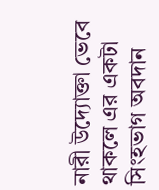নারী উদ্যোক্তা ভেবে থাকলে এর একটা সিংহভাগ অবদান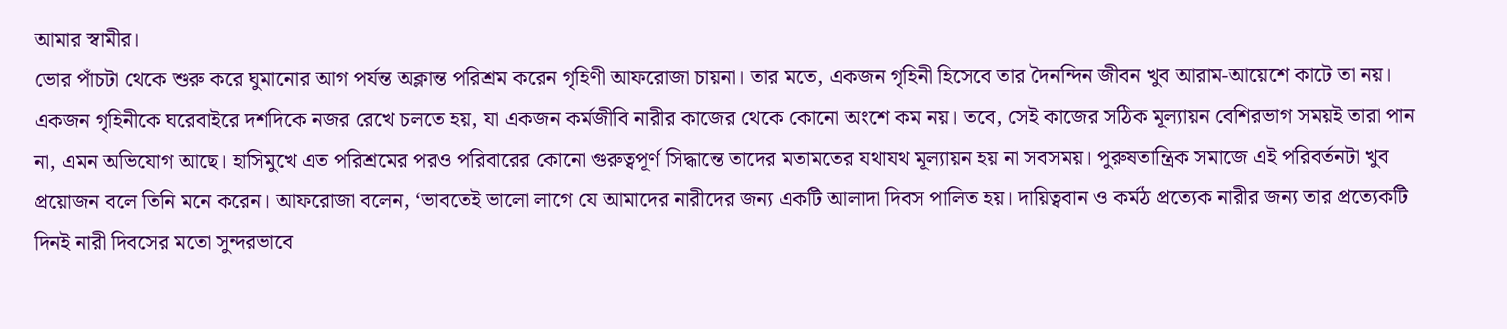আমার স্বামীর।
ভোর পাঁচটা থেকে শুরু করে ঘুমানোর আগ পর্যন্ত অক্লান্ত পরিশ্রম করেন গৃহিণী আফরোজা চায়না। তার মতে, একজন গৃহিনী হিসেবে তার দৈনন্দিন জীবন খুব আরাম-আয়েশে কাটে তা নয়। একজন গৃহিনীকে ঘরেবাইরে দশদিকে নজর রেখে চলতে হয়, যা একজন কর্মজীবি নারীর কাজের থেকে কোনো অংশে কম নয়। তবে, সেই কাজের সঠিক মূল্যায়ন বেশিরভাগ সময়ই তারা পান না, এমন অভিযোগ আছে। হাসিমুখে এত পরিশ্রমের পরও পরিবারের কোনো গুরুত্বপূর্ণ সিদ্ধান্তে তাদের মতামতের যথাযথ মূল্যায়ন হয় না সবসময়। পুরুষতান্ত্রিক সমাজে এই পরিবর্তনটা খুব প্রয়োজন বলে তিনি মনে করেন। আফরোজা বলেন, ‘ভাবতেই ভালো লাগে যে আমাদের নারীদের জন্য একটি আলাদা দিবস পালিত হয়। দায়িত্ববান ও কর্মঠ প্রত্যেক নারীর জন্য তার প্রত্যেকটি দিনই নারী দিবসের মতো সুন্দরভাবে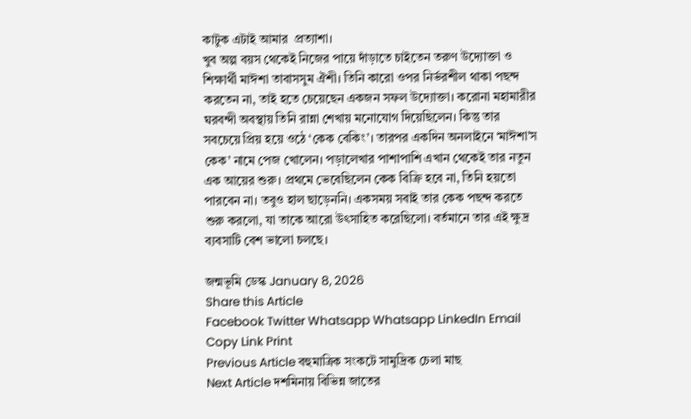কাটুক এটাই আমার  প্রত্যাশা।
খুব অল্প বয়স থেকেই নিজের পায়ে দাঁড়াতে চাইতেন তরুণ উদ্যোক্তা ও শিক্ষার্থী মাঈশা তাবাসসুম ঐশী। তিনি কারো ওপর নির্ভরশীল থাকা পছন্দ করতেন না, তাই হতে চেয়েছেন একজন সফল উদ্যোক্তা। করোনা মহামারীর ঘরবন্দী অবস্থায় তিনি রান্না শেখায় মনোযোগ দিয়েছিলেন। কিন্তু তার সবচেয়ে প্রিয় হয়ে ওঠে ‘কেক বেকিং’। তারপর একদিন অনলাইনে ‘মাঈশা’স  কেক’ নামে পেজ খোলেন। পড়ালেখার পাশাপাশি এখান থেকেই তার নতুন এক আয়ের শুরু। প্রথমে ভেবেছিলেন কেক বিক্রি হবে না, তিনি হয়তো পারবেন না। তবুও হাল ছাড়েননি। একসময় সবাই তার কেক পছন্দ করতে শুরু করলো, যা তাকে আরো উৎসাহিত করেছিলো। বর্তমানে তার এই ক্ষুদ্র ব্যবসাটি বেশ ভালো চলছে।

জন্মভূমি ডেস্ক January 8, 2026
Share this Article
Facebook Twitter Whatsapp Whatsapp LinkedIn Email Copy Link Print
Previous Article বহুমাত্রিক সংকটে সামুদ্রিক চেলা মাছ
Next Article দশমিনায় বিভিন্ন জাতের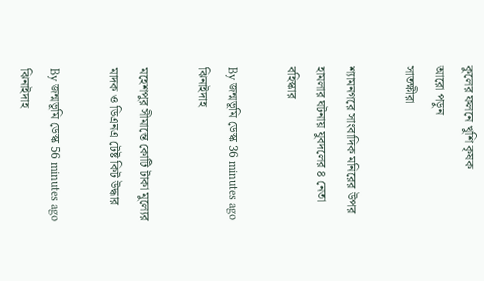কুলের ফলনে খুশি কৃষক
আরো পড়ুন
সাতক্ষীরা

শ্যামনগরে সাংবাদিক মনিরের উপর হামলার ঘটনায় যুবদলের ৪ নেতা বহিস্কার

By জন্মভূমি ডেস্ক 36 minutes ago
ঝিনাইদাহ

মহেশপুর সীমান্তে কোটি টাকা মুল্যের মাদক ও ডিএনএ টেষ্ট কিট উদ্ধার

By জন্মভূমি ডেস্ক 56 minutes ago
ঝিনাইদাহ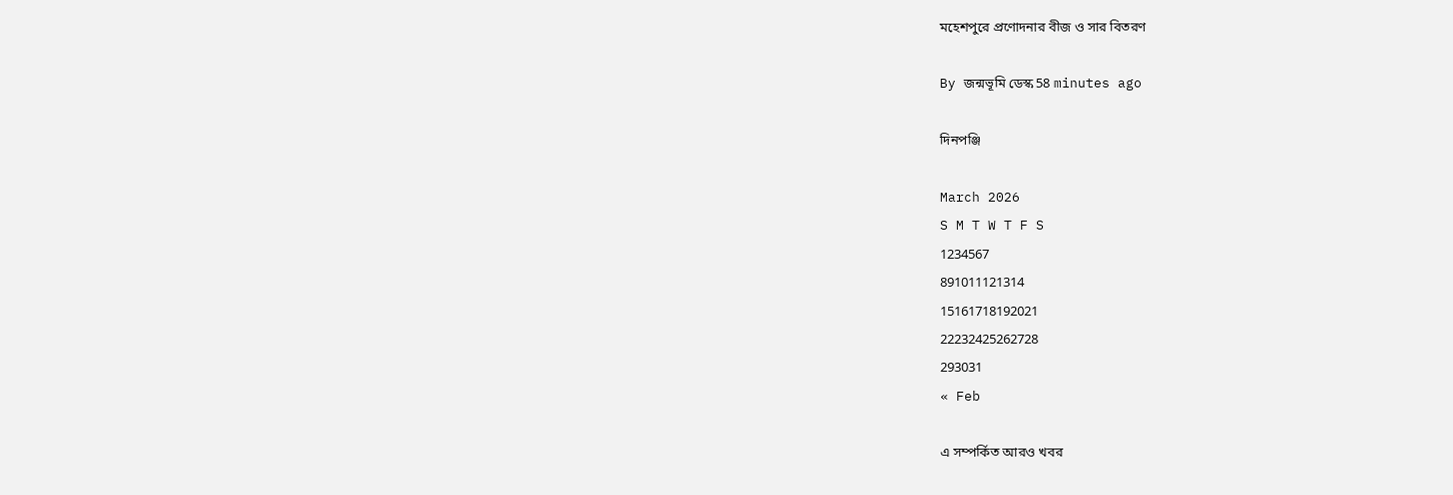মহেশপুরে প্রণোদনার বীজ ও সার বিতরণ

By জন্মভূমি ডেস্ক 58 minutes ago

দিনপঞ্জি

March 2026
S M T W T F S
1234567
891011121314
15161718192021
22232425262728
293031
« Feb

এ সম্পর্কিত আরও খবর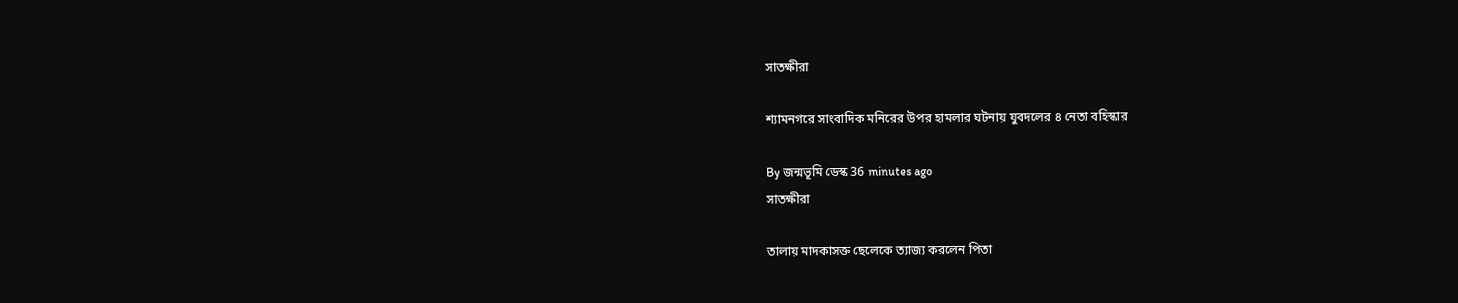সাতক্ষীরা

শ্যামনগরে সাংবাদিক মনিরের উপর হামলার ঘটনায় যুবদলের ৪ নেতা বহিস্কার

By জন্মভূমি ডেস্ক 36 minutes ago
সাতক্ষীরা

তালায় মাদকাসক্ত ছেলেকে ত্যাজ্য করলেন পিতা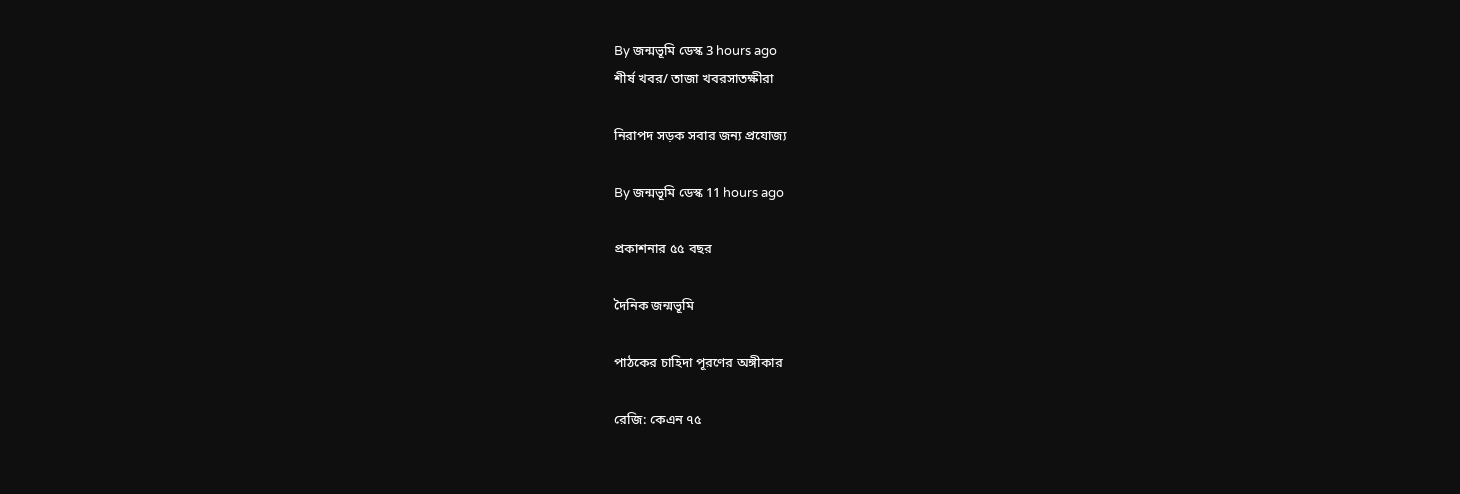By জন্মভূমি ডেস্ক 3 hours ago
শীর্ষ খবর/ তাজা খবরসাতক্ষীরা

নিরাপদ সড়ক সবার জন্য প্রযোজ্য

By জন্মভূমি ডেস্ক 11 hours ago

প্রকাশনার ৫৫ বছর

দৈনিক জন্মভূমি

পাঠকের চাহিদা পূরণের অঙ্গীকার

রেজি: কেএন ৭৫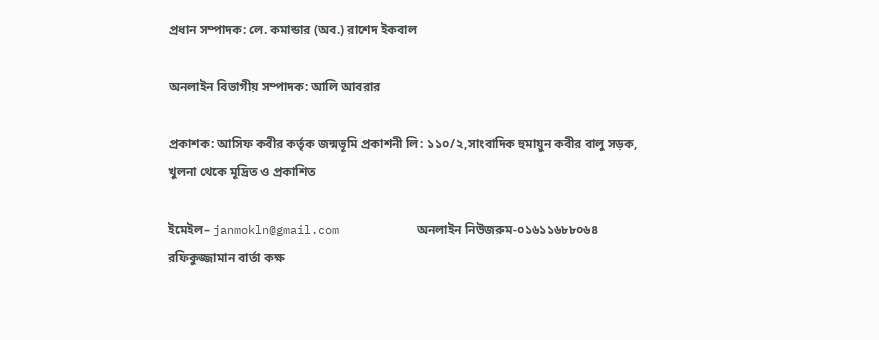প্রধান সম্পাদক: লে. কমান্ডার (অব.) রাশেদ ইকবাল

অনলাইন বিভাগীয় সম্পাদক: আলি আবরার

প্রকাশক: আসিফ কবীর কর্তৃক জন্মভূমি প্রকাশনী লি: ১১০/২,সাংবাদিক হুমায়ুন কবীর বালু সড়ক, খুলনা থেকে মূদ্রিত ও প্রকাশিত

ইমেইল– janmokln@gmail.com           অনলাইন নিউজরুম-০১৬১১৬৮৮০৬৪        রফিকুজ্জামান বার্তা কক্ষ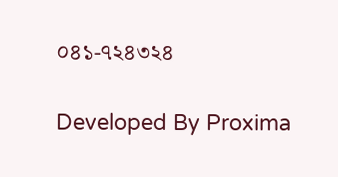০৪১-৭২৪৩২৪

Developed By Proxima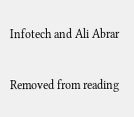Infotech and Ali Abrar

Removed from reading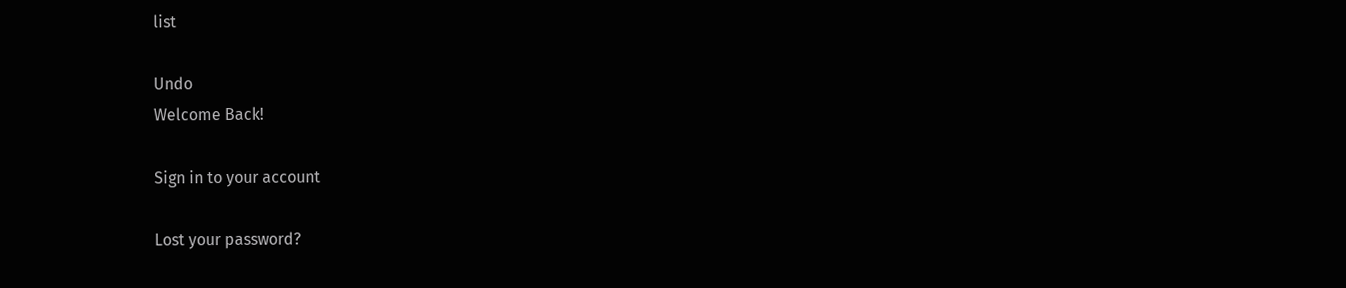list

Undo
Welcome Back!

Sign in to your account

Lost your password?